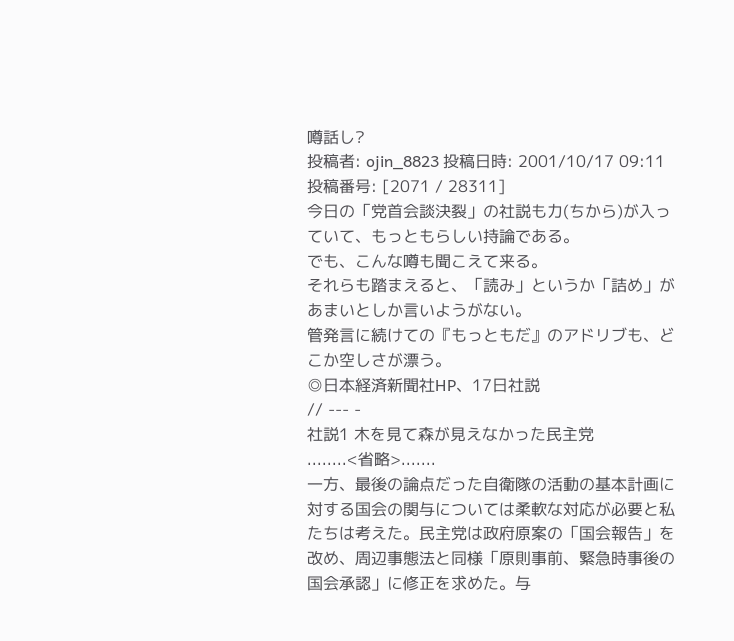噂話し?
投稿者: ojin_8823 投稿日時: 2001/10/17 09:11 投稿番号: [2071 / 28311]
今日の「党首会談決裂」の社説も力(ちから)が入っていて、もっともらしい持論である。
でも、こんな噂も聞こえて来る。
それらも踏まえると、「読み」というか「詰め」があまいとしか言いようがない。
管発言に続けての『もっともだ』のアドリブも、どこか空しさが漂う。
◎日本経済新聞社HP、17日社説
// --- -
社説1 木を見て森が見えなかった民主党
........<省略>.......
一方、最後の論点だった自衛隊の活動の基本計画に対する国会の関与については柔軟な対応が必要と私たちは考えた。民主党は政府原案の「国会報告」を改め、周辺事態法と同様「原則事前、緊急時事後の国会承認」に修正を求めた。与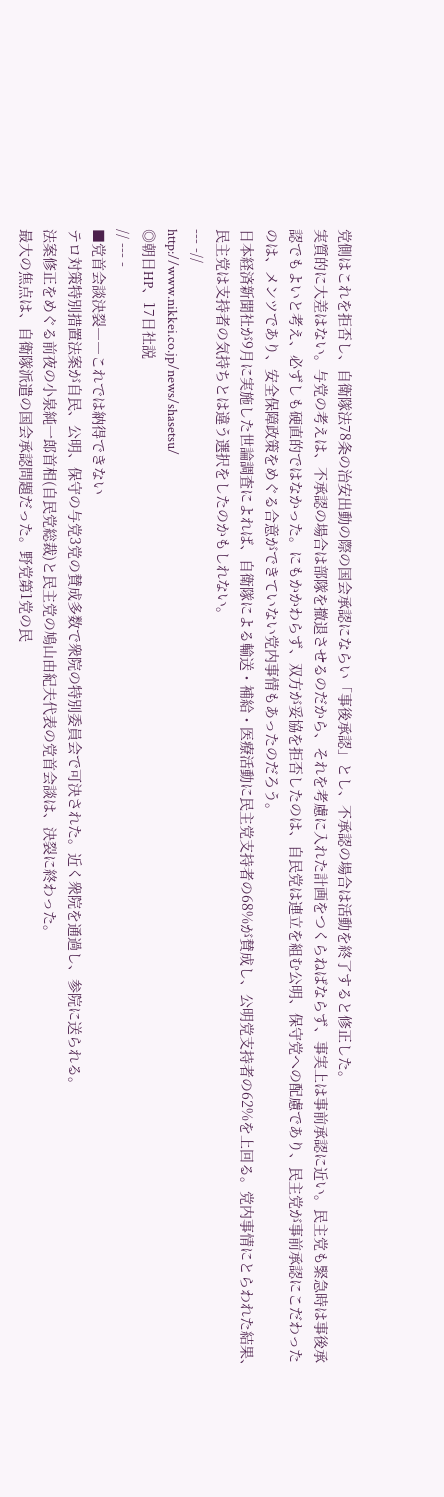党側はこれを拒否し、自衛隊法78条の治安出動の際の国会承認にならい「事後承認」とし、不承認の場合は活動を終了すると修正した。
実質的に大差はない。与党の考えは、不承認の場合は部隊を撤退させるのだから、それを考慮に入れた計画をつくらねばならず、事実上は事前承認に近い。民主党も緊急時は事後承認でもよいと考え、必ずしも硬直的ではなかった。にもかかわらず、双方が妥協を拒否したのは、自民党は連立を組む公明、保守党への配慮であり、民主党が事前承認にこだわったのは、メンツであり、安全保障政策をめぐる合意ができていない党内事情もあったのだろう。
日本経済新聞社が9月に実施した世論調査によれば、自衛隊による輸送・補給・医療活動に民主党支持者の68%が賛成し、公明党支持者の62%を上回る。党内事情にとらわれた結果、民主党は支持者の気持ちとは違う選択をしたのかもしれない。
--- -//
http://www.nikkei.co.jp/news/shasetsu/
◎朝日HP、17日社説
// --- -
■党首会談決裂――これでは納得できない
テロ対策特別措置法案が自民、公明、保守の与党3党の賛成多数で衆院の特別委員会で可決された。近く衆院を通過し、参院に送られる。
法案修正をめぐる前夜の小泉純一郎首相(自民党総裁)と民主党の鳩山由紀夫代表の党首会談は、決裂に終わった。
最大の焦点は、自衛隊派遣の国会承認問題だった。野党第1党の民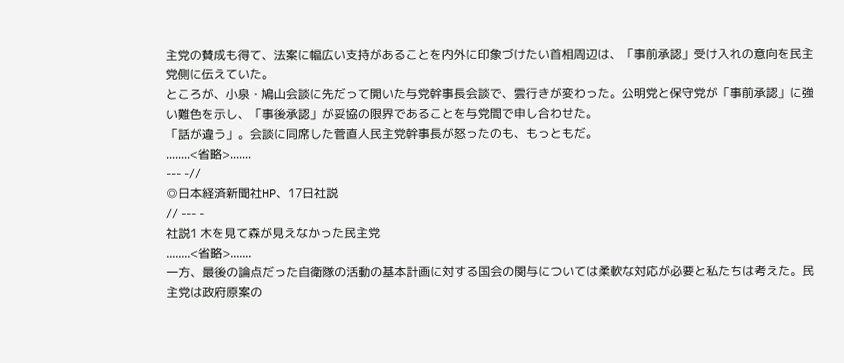主党の賛成も得て、法案に幅広い支持があることを内外に印象づけたい首相周辺は、「事前承認」受け入れの意向を民主党側に伝えていた。
ところが、小泉・鳩山会談に先だって開いた与党幹事長会談で、雲行きが変わった。公明党と保守党が「事前承認」に強い難色を示し、「事後承認」が妥協の限界であることを与党間で申し合わせた。
「話が違う」。会談に同席した菅直人民主党幹事長が怒ったのも、もっともだ。
........<省略>.......
--- -//
◎日本経済新聞社HP、17日社説
// --- -
社説1 木を見て森が見えなかった民主党
........<省略>.......
一方、最後の論点だった自衛隊の活動の基本計画に対する国会の関与については柔軟な対応が必要と私たちは考えた。民主党は政府原案の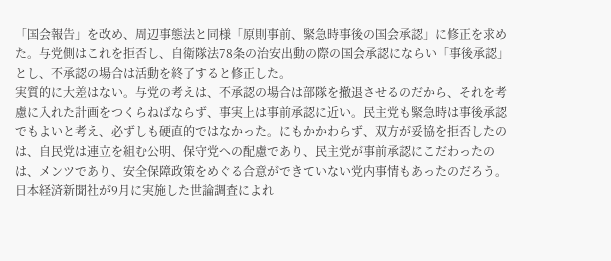「国会報告」を改め、周辺事態法と同様「原則事前、緊急時事後の国会承認」に修正を求めた。与党側はこれを拒否し、自衛隊法78条の治安出動の際の国会承認にならい「事後承認」とし、不承認の場合は活動を終了すると修正した。
実質的に大差はない。与党の考えは、不承認の場合は部隊を撤退させるのだから、それを考慮に入れた計画をつくらねばならず、事実上は事前承認に近い。民主党も緊急時は事後承認でもよいと考え、必ずしも硬直的ではなかった。にもかかわらず、双方が妥協を拒否したのは、自民党は連立を組む公明、保守党への配慮であり、民主党が事前承認にこだわったのは、メンツであり、安全保障政策をめぐる合意ができていない党内事情もあったのだろう。
日本経済新聞社が9月に実施した世論調査によれ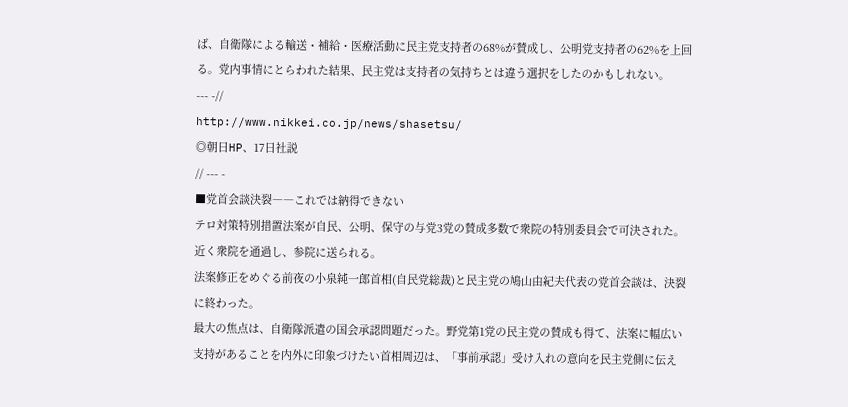ば、自衛隊による輸送・補給・医療活動に民主党支持者の68%が賛成し、公明党支持者の62%を上回る。党内事情にとらわれた結果、民主党は支持者の気持ちとは違う選択をしたのかもしれない。
--- -//
http://www.nikkei.co.jp/news/shasetsu/
◎朝日HP、17日社説
// --- -
■党首会談決裂――これでは納得できない
テロ対策特別措置法案が自民、公明、保守の与党3党の賛成多数で衆院の特別委員会で可決された。近く衆院を通過し、参院に送られる。
法案修正をめぐる前夜の小泉純一郎首相(自民党総裁)と民主党の鳩山由紀夫代表の党首会談は、決裂に終わった。
最大の焦点は、自衛隊派遣の国会承認問題だった。野党第1党の民主党の賛成も得て、法案に幅広い支持があることを内外に印象づけたい首相周辺は、「事前承認」受け入れの意向を民主党側に伝え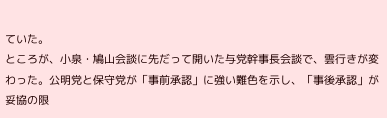ていた。
ところが、小泉・鳩山会談に先だって開いた与党幹事長会談で、雲行きが変わった。公明党と保守党が「事前承認」に強い難色を示し、「事後承認」が妥協の限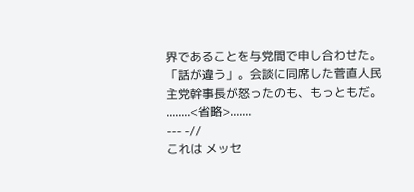界であることを与党間で申し合わせた。
「話が違う」。会談に同席した菅直人民主党幹事長が怒ったのも、もっともだ。
........<省略>.......
--- -//
これは メッセ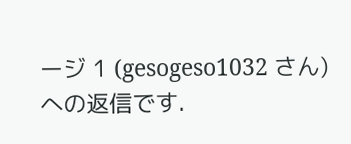ージ 1 (gesogeso1032 さん)への返信です.